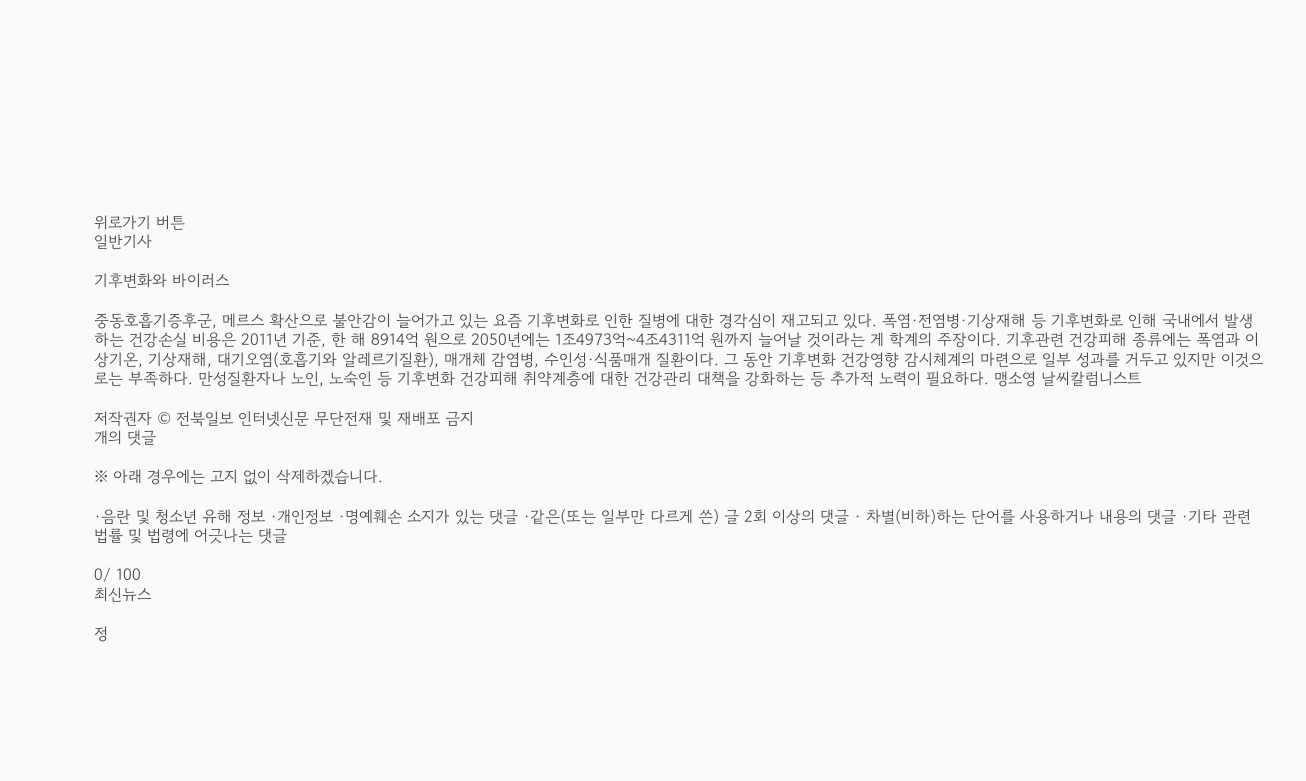위로가기 버튼
일반기사

기후변화와 바이러스

중동호흡기증후군, 메르스 확산으로 불안감이 늘어가고 있는 요즘 기후변화로 인한 질병에 대한 경각심이 재고되고 있다. 폭염·전염병·기상재해 등 기후변화로 인해 국내에서 발생하는 건강손실 비용은 2011년 기준, 한 해 8914억 원으로 2050년에는 1조4973억~4조4311억 원까지 늘어날 것이라는 게 학계의 주장이다. 기후관련 건강피해 종류에는 폭염과 이상기온, 기상재해, 대기오염(호흡기와 알레르기질환), 매개체 감염병, 수인성·식품매개 질환이다. 그 동안 기후변화 건강영향 감시체계의 마련으로 일부 성과를 거두고 있지만 이것으로는 부족하다. 만성질환자나 노인, 노숙인 등 기후변화 건강피해 취약계층에 대한 건강관리 대책을 강화하는 등 추가적 노력이 필요하다. 맹소영 날씨칼럼니스트

저작권자 © 전북일보 인터넷신문 무단전재 및 재배포 금지
개의 댓글

※ 아래 경우에는 고지 없이 삭제하겠습니다.

·음란 및 청소년 유해 정보 ·개인정보 ·명예훼손 소지가 있는 댓글 ·같은(또는 일부만 다르게 쓴) 글 2회 이상의 댓글 · 차별(비하)하는 단어를 사용하거나 내용의 댓글 ·기타 관련 법률 및 법령에 어긋나는 댓글

0/ 100
최신뉴스

정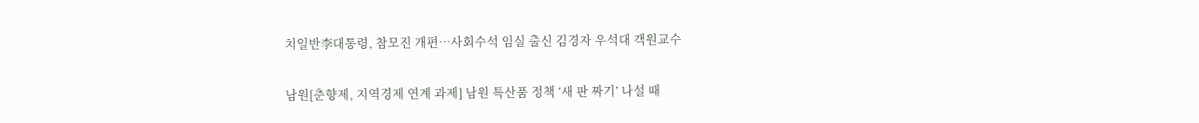치일반李대통령, 참모진 개편…사회수석 임실 출신 김경자 우석대 객원교수

남원[춘향제, 지역경제 연계 과제] 남원 특산품 정책 ‘새 판 짜기’ 나설 때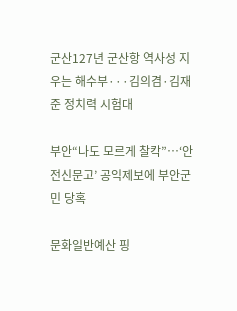군산127년 군산항 역사성 지우는 해수부···김의겸·김재준 정치력 시험대

부안“나도 모르게 찰칵”…‘안전신문고’ 공익제보에 부안군민 당혹

문화일반예산 핑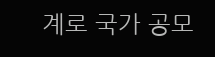계로 국가 공모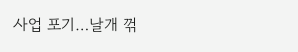사업 포기…날개 꺾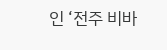인 ‘전주 비바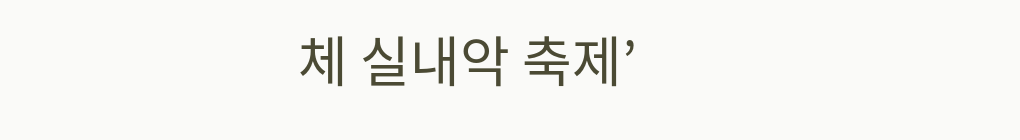체 실내악 축제’